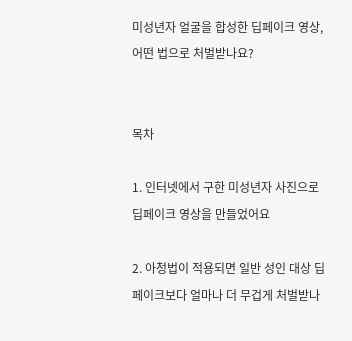미성년자 얼굴을 합성한 딥페이크 영상, 어떤 법으로 처벌받나요?


목차

1. 인터넷에서 구한 미성년자 사진으로 딥페이크 영상을 만들었어요

2. 아청법이 적용되면 일반 성인 대상 딥페이크보다 얼마나 더 무겁게 처벌받나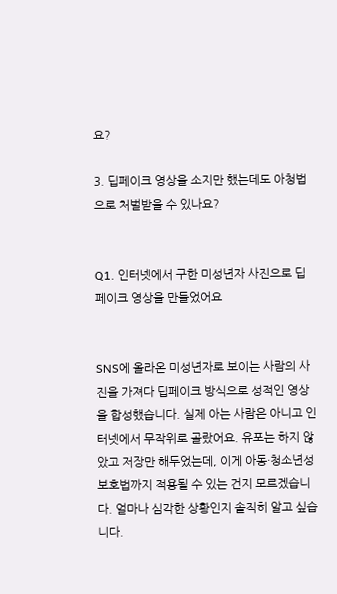요?

3. 딥페이크 영상을 소지만 했는데도 아청법으로 처벌받을 수 있나요?


Q1. 인터넷에서 구한 미성년자 사진으로 딥페이크 영상을 만들었어요


SNS에 올라온 미성년자로 보이는 사람의 사진을 가져다 딥페이크 방식으로 성적인 영상을 합성했습니다. 실제 아는 사람은 아니고 인터넷에서 무작위로 골랐어요. 유포는 하지 않았고 저장만 해두었는데, 이게 아동·청소년성보호법까지 적용될 수 있는 건지 모르겠습니다. 얼마나 심각한 상황인지 솔직히 알고 싶습니다.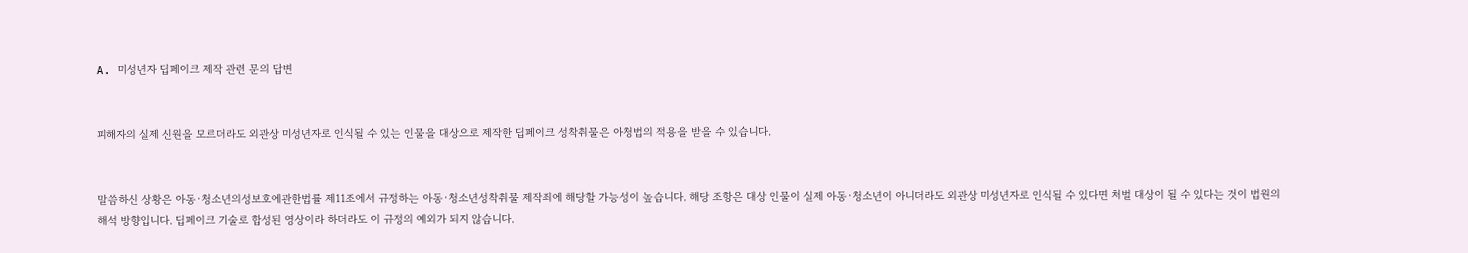A. 미성년자 딥페이크 제작 관련 문의 답변


피해자의 실제 신원을 모르더라도 외관상 미성년자로 인식될 수 있는 인물을 대상으로 제작한 딥페이크 성착취물은 아청법의 적용을 받을 수 있습니다.


말씀하신 상황은 아동·청소년의성보호에관한법률 제11조에서 규정하는 아동·청소년성착취물 제작죄에 해당할 가능성이 높습니다. 해당 조항은 대상 인물이 실제 아동·청소년이 아니더라도 외관상 미성년자로 인식될 수 있다면 처벌 대상이 될 수 있다는 것이 법원의 해석 방향입니다. 딥페이크 기술로 합성된 영상이라 하더라도 이 규정의 예외가 되지 않습니다.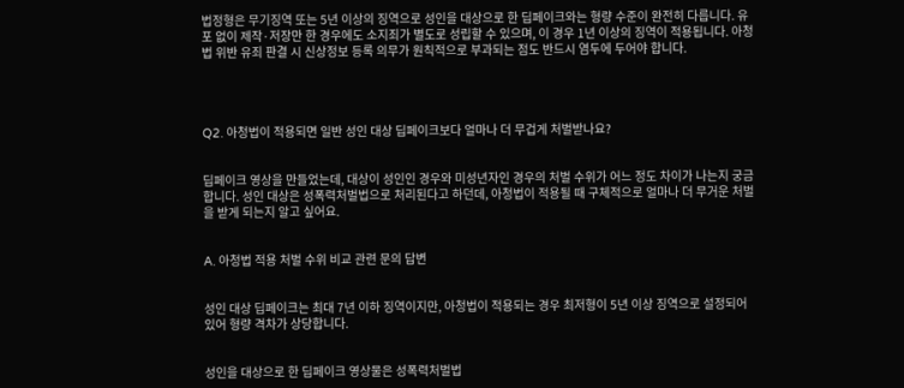법정형은 무기징역 또는 5년 이상의 징역으로 성인을 대상으로 한 딥페이크와는 형량 수준이 완전히 다릅니다. 유포 없이 제작·저장만 한 경우에도 소지죄가 별도로 성립할 수 있으며, 이 경우 1년 이상의 징역이 적용됩니다. 아청법 위반 유죄 판결 시 신상정보 등록 의무가 원칙적으로 부과되는 점도 반드시 염두에 두어야 합니다.




Q2. 아청법이 적용되면 일반 성인 대상 딥페이크보다 얼마나 더 무겁게 처벌받나요?


딥페이크 영상을 만들었는데, 대상이 성인인 경우와 미성년자인 경우의 처벌 수위가 어느 정도 차이가 나는지 궁금합니다. 성인 대상은 성폭력처벌법으로 처리된다고 하던데, 아청법이 적용될 때 구체적으로 얼마나 더 무거운 처벌을 받게 되는지 알고 싶어요.


A. 아청법 적용 처벌 수위 비교 관련 문의 답변


성인 대상 딥페이크는 최대 7년 이하 징역이지만, 아청법이 적용되는 경우 최저형이 5년 이상 징역으로 설정되어 있어 형량 격차가 상당합니다.


성인을 대상으로 한 딥페이크 영상물은 성폭력처벌법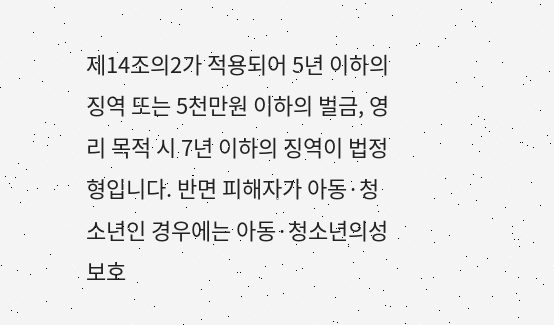제14조의2가 적용되어 5년 이하의 징역 또는 5천만원 이하의 벌금, 영리 목적 시 7년 이하의 징역이 법정형입니다. 반면 피해자가 아동·청소년인 경우에는 아동·청소년의성보호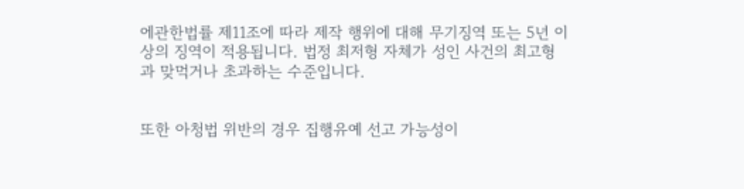에관한법률 제11조에 따라 제작 행위에 대해 무기징역 또는 5년 이상의 징역이 적용됩니다. 법정 최저형 자체가 성인 사건의 최고형과 맞먹거나 초과하는 수준입니다.


또한 아청법 위반의 경우 집행유예 선고 가능성이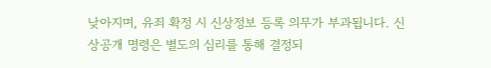낮아지며, 유죄 확정 시 신상정보 등록 의무가 부과됩니다. 신상공개 명령은 별도의 심리를 통해 결정되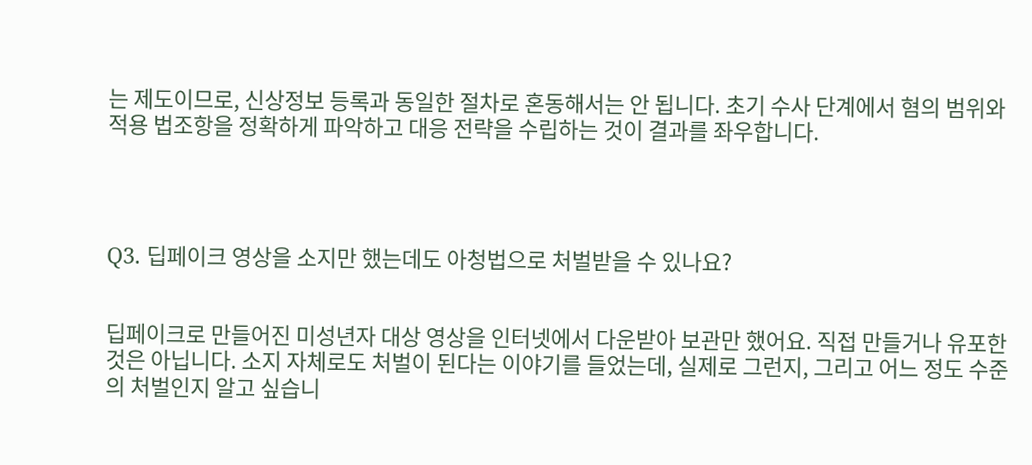는 제도이므로, 신상정보 등록과 동일한 절차로 혼동해서는 안 됩니다. 초기 수사 단계에서 혐의 범위와 적용 법조항을 정확하게 파악하고 대응 전략을 수립하는 것이 결과를 좌우합니다.




Q3. 딥페이크 영상을 소지만 했는데도 아청법으로 처벌받을 수 있나요?


딥페이크로 만들어진 미성년자 대상 영상을 인터넷에서 다운받아 보관만 했어요. 직접 만들거나 유포한 것은 아닙니다. 소지 자체로도 처벌이 된다는 이야기를 들었는데, 실제로 그런지, 그리고 어느 정도 수준의 처벌인지 알고 싶습니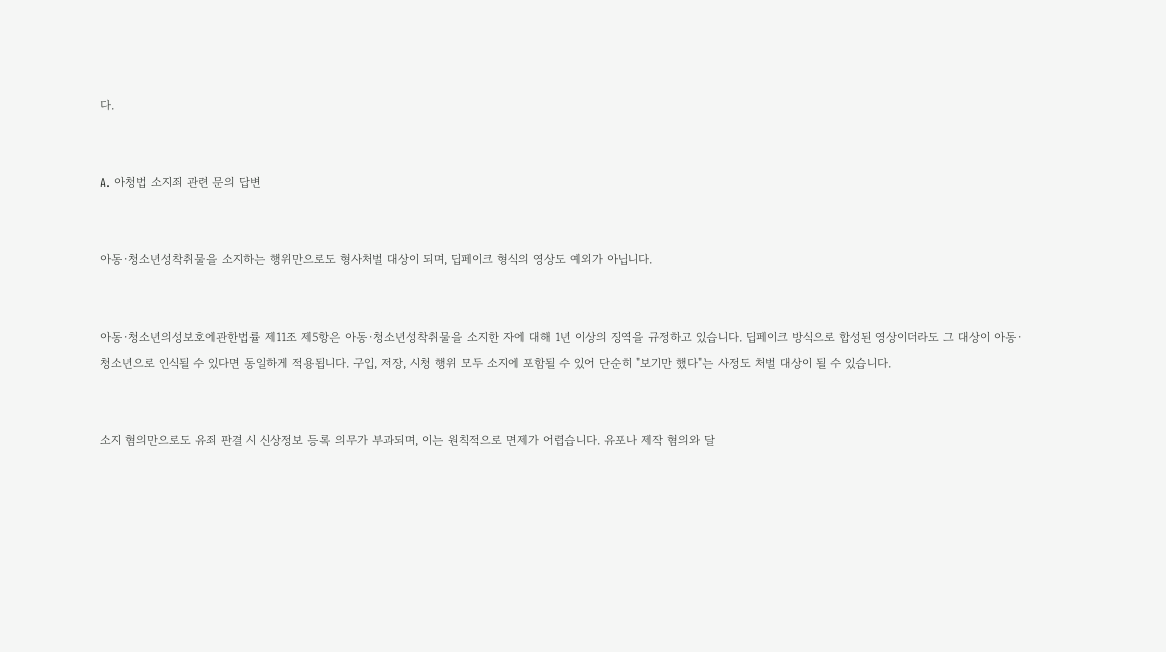다.


A. 아청법 소지죄 관련 문의 답변


아동·청소년성착취물을 소지하는 행위만으로도 형사처벌 대상이 되며, 딥페이크 형식의 영상도 예외가 아닙니다.


아동·청소년의성보호에관한법률 제11조 제5항은 아동·청소년성착취물을 소지한 자에 대해 1년 이상의 징역을 규정하고 있습니다. 딥페이크 방식으로 합성된 영상이더라도 그 대상이 아동·청소년으로 인식될 수 있다면 동일하게 적용됩니다. 구입, 저장, 시청 행위 모두 소지에 포함될 수 있어 단순히 "보기만 했다"는 사정도 처벌 대상이 될 수 있습니다.


소지 혐의만으로도 유죄 판결 시 신상정보 등록 의무가 부과되며, 이는 원칙적으로 면제가 어렵습니다. 유포나 제작 혐의와 달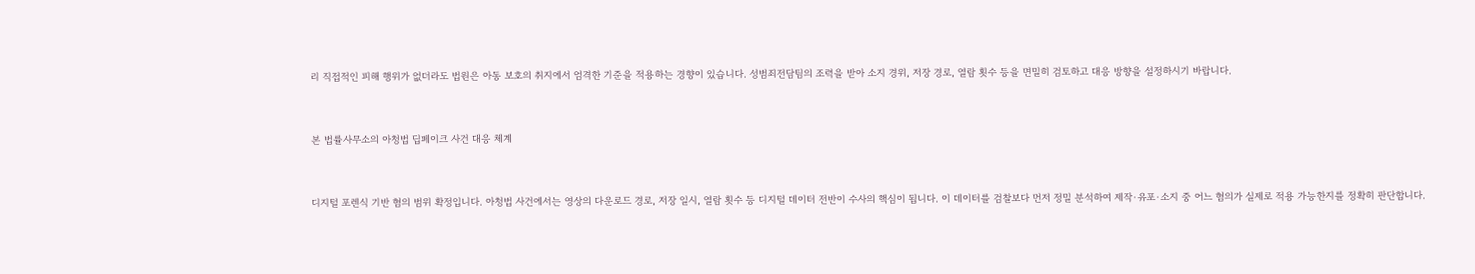리 직접적인 피해 행위가 없더라도 법원은 아동 보호의 취지에서 엄격한 기준을 적용하는 경향이 있습니다. 성범죄전담팀의 조력을 받아 소지 경위, 저장 경로, 열람 횟수 등을 면밀히 검토하고 대응 방향을 설정하시기 바랍니다.


본 법률사무소의 아청법 딥페이크 사건 대응 체계


디지털 포렌식 기반 혐의 범위 확정입니다. 아청법 사건에서는 영상의 다운로드 경로, 저장 일시, 열람 횟수 등 디지털 데이터 전반이 수사의 핵심이 됩니다. 이 데이터를 검찰보다 먼저 정밀 분석하여 제작·유포·소지 중 어느 혐의가 실제로 적용 가능한지를 정확히 판단합니다.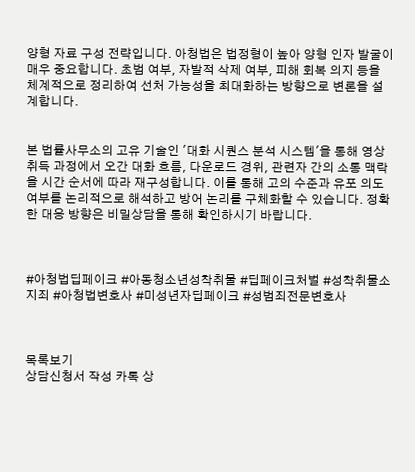양형 자료 구성 전략입니다. 아청법은 법정형이 높아 양형 인자 발굴이 매우 중요합니다. 초범 여부, 자발적 삭제 여부, 피해 회복 의지 등을 체계적으로 정리하여 선처 가능성을 최대화하는 방향으로 변론을 설계합니다.


본 법률사무소의 고유 기술인 '대화 시퀀스 분석 시스템'을 통해 영상 취득 과정에서 오간 대화 흐름, 다운로드 경위, 관련자 간의 소통 맥락을 시간 순서에 따라 재구성합니다. 이를 통해 고의 수준과 유포 의도 여부를 논리적으로 해석하고 방어 논리를 구체화할 수 있습니다. 정확한 대응 방향은 비밀상담을 통해 확인하시기 바랍니다.



#아청법딥페이크 #아동청소년성착취물 #딥페이크처벌 #성착취물소지죄 #아청법변호사 #미성년자딥페이크 #성범죄전문변호사



목록보기
상담신청서 작성 카톡 상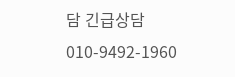담 긴급상담
010-9492-1960